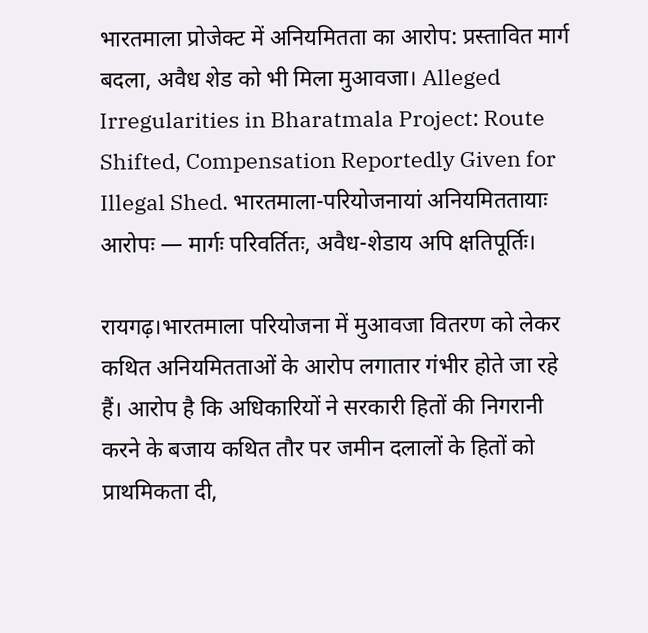भारतमाला प्रोजेक्ट में अनियमितता का आरोप: प्रस्तावित मार्ग बदला, अवैध शेड को भी मिला मुआवजा। Alleged Irregularities in Bharatmala Project: Route Shifted, Compensation Reportedly Given for Illegal Shed. भारतमाला-परियोजनायां अनियमिततायाः आरोपः — मार्गः परिवर्तितः, अवैध-शेडाय अपि क्षतिपूर्तिः।

रायगढ़।भारतमाला परियोजना में मुआवजा वितरण को लेकर कथित अनियमितताओं के आरोप लगातार गंभीर होते जा रहे हैं। आरोप है कि अधिकारियों ने सरकारी हितों की निगरानी करने के बजाय कथित तौर पर जमीन दलालों के हितों को प्राथमिकता दी,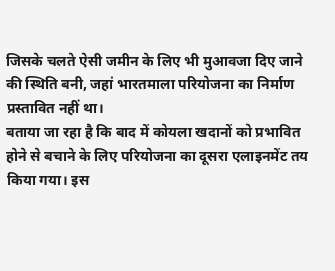जिसके चलते ऐसी जमीन के लिए भी मुआवजा दिए जाने की स्थिति बनी, जहां भारतमाला परियोजना का निर्माण प्रस्तावित नहीं था।
बताया जा रहा है कि बाद में कोयला खदानों को प्रभावित होने से बचाने के लिए परियोजना का दूसरा एलाइनमेंट तय किया गया। इस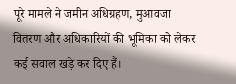पूरे मामले ने जमीन अधिग्रहण, मुआवजा वितरण और अधिकारियों की भूमिका को लेकर कई सवाल खड़े कर दिए हैं।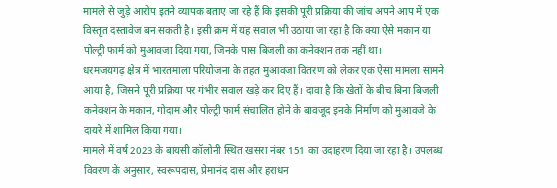मामले से जुड़े आरोप इतने व्यापक बताए जा रहे हैं कि इसकी पूरी प्रक्रिया की जांच अपने आप में एक विस्तृत दस्तावेज बन सकती है। इसी क्रम में यह सवाल भी उठाया जा रहा है कि क्या ऐसे मकान या पोल्ट्री फार्म को मुआवजा दिया गया, जिनके पास बिजली का कनेक्शन तक नहीं था।
धरमजयगढ़ क्षेत्र में भारतमाला परियोजना के तहत मुआवजा वितरण को लेकर एक ऐसा मामला सामने आया है, जिसने पूरी प्रक्रिया पर गंभीर सवाल खड़े कर दिए हैं। दावा है कि खेतों के बीच बिना बिजली कनेक्शन के मकान, गोदाम और पोल्ट्री फार्म संचालित होने के बावजूद इनके निर्माण को मुआवजे के दायरे में शामिल किया गया।
मामले में वर्ष 2023 के बायसी कॉलोनी स्थित खसरा नंबर 151 का उदाहरण दिया जा रहा है। उपलब्ध विवरण के अनुसार, स्वरूपदास, प्रेमानंद दास और हराधन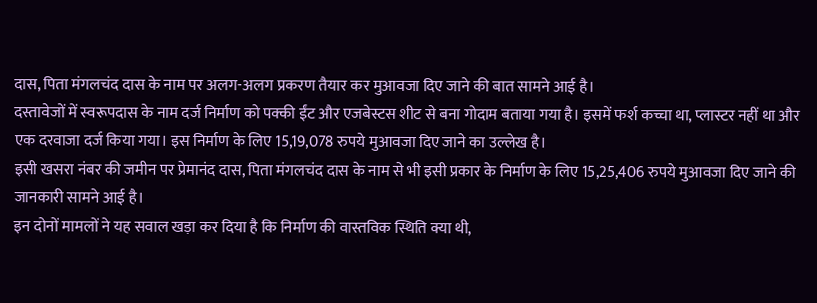दास, पिता मंगलचंद दास के नाम पर अलग-अलग प्रकरण तैयार कर मुआवजा दिए जाने की बात सामने आई है।
दस्तावेजों में स्वरूपदास के नाम दर्ज निर्माण को पक्की ईंट और एजबेस्टस शीट से बना गोदाम बताया गया है। इसमें फर्श कच्चा था, प्लास्टर नहीं था और एक दरवाजा दर्ज किया गया। इस निर्माण के लिए 15,19,078 रुपये मुआवजा दिए जाने का उल्लेख है।
इसी खसरा नंबर की जमीन पर प्रेमानंद दास, पिता मंगलचंद दास के नाम से भी इसी प्रकार के निर्माण के लिए 15,25,406 रुपये मुआवजा दिए जाने की जानकारी सामने आई है।
इन दोनों मामलों ने यह सवाल खड़ा कर दिया है कि निर्माण की वास्तविक स्थिति क्या थी,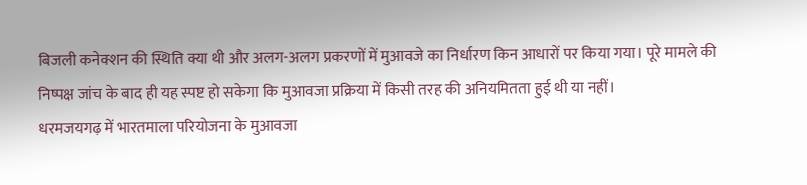बिजली कनेक्शन की स्थिति क्या थी और अलग-अलग प्रकरणों में मुआवजे का निर्धारण किन आधारों पर किया गया। पूरे मामले की निष्पक्ष जांच के बाद ही यह स्पष्ट हो सकेगा कि मुआवजा प्रक्रिया में किसी तरह की अनियमितता हुई थी या नहीं।
धरमजयगढ़ में भारतमाला परियोजना के मुआवजा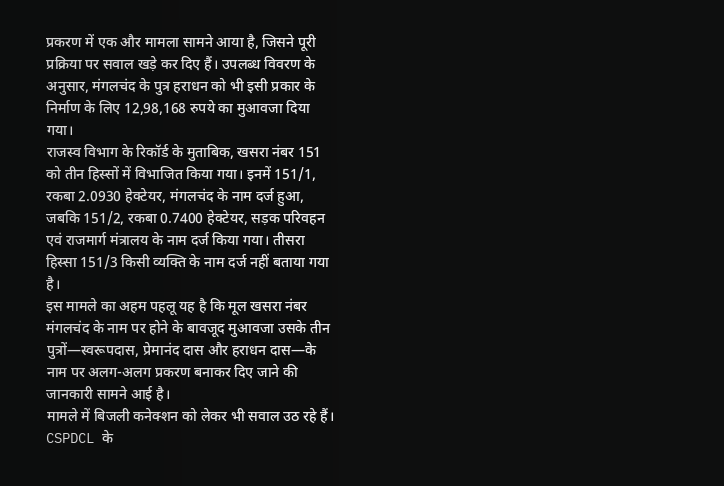प्रकरण में एक और मामला सामने आया है, जिसने पूरी प्रक्रिया पर सवाल खड़े कर दिए हैं। उपलब्ध विवरण के अनुसार, मंगलचंद के पुत्र हराधन को भी इसी प्रकार के निर्माण के लिए 12,98,168 रुपये का मुआवजा दिया गया।
राजस्व विभाग के रिकॉर्ड के मुताबिक, खसरा नंबर 151 को तीन हिस्सों में विभाजित किया गया। इनमें 151/1, रकबा 2.0930 हेक्टेयर, मंगलचंद के नाम दर्ज हुआ, जबकि 151/2, रकबा 0.7400 हेक्टेयर, सड़क परिवहन एवं राजमार्ग मंत्रालय के नाम दर्ज किया गया। तीसरा हिस्सा 151/3 किसी व्यक्ति के नाम दर्ज नहीं बताया गया है।
इस मामले का अहम पहलू यह है कि मूल खसरा नंबर मंगलचंद के नाम पर होने के बावजूद मुआवजा उसके तीन पुत्रों—स्वरूपदास, प्रेमानंद दास और हराधन दास—के नाम पर अलग-अलग प्रकरण बनाकर दिए जाने की जानकारी सामने आई है।
मामले में बिजली कनेक्शन को लेकर भी सवाल उठ रहे हैं। CSPDCL के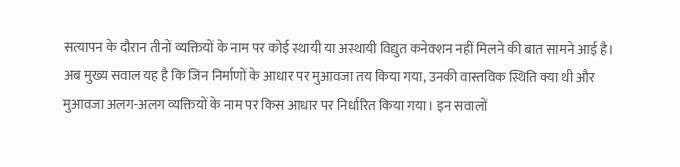सत्यापन के दौरान तीनों व्यक्तियों के नाम पर कोई स्थायी या अस्थायी विद्युत कनेक्शन नहीं मिलने की बात सामने आई है।
अब मुख्य सवाल यह है कि जिन निर्माणों के आधार पर मुआवजा तय किया गया, उनकी वास्तविक स्थिति क्या थी और मुआवजा अलग-अलग व्यक्तियों के नाम पर किस आधार पर निर्धारित किया गया। इन सवालों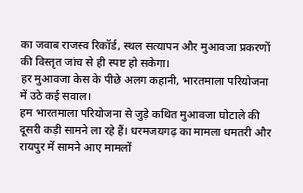का जवाब राजस्व रिकॉर्ड, स्थल सत्यापन और मुआवजा प्रकरणों की विस्तृत जांच से ही स्पष्ट हो सकेगा।
हर मुआवजा केस के पीछे अलग कहानी, भारतमाला परियोजना में उठे कई सवाल।
हम भारतमाला परियोजना से जुड़े कथित मुआवजा घोटाले की दूसरी कड़ी सामने ला रहे हैं। धरमजयगढ़ का मामला धमतरी और रायपुर में सामने आए मामलों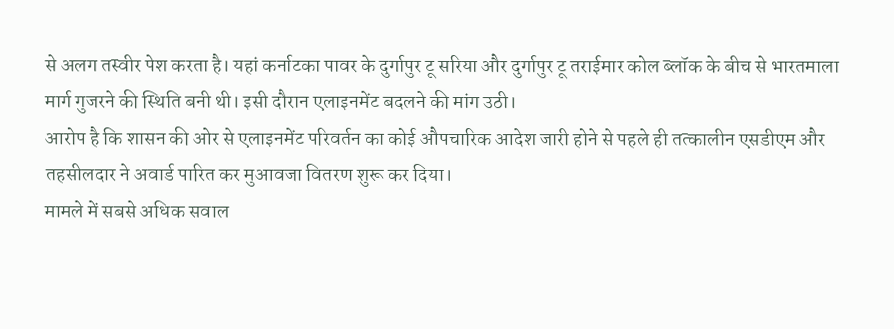से अलग तस्वीर पेश करता है। यहां कर्नाटका पावर के दुर्गापुर टू सरिया और दुर्गापुर टू तराईमार कोल ब्लॉक के बीच से भारतमाला मार्ग गुजरने की स्थिति बनी थी। इसी दौरान एलाइनमेंट बदलने की मांग उठी।
आरोप है कि शासन की ओर से एलाइनमेंट परिवर्तन का कोई औपचारिक आदेश जारी होने से पहले ही तत्कालीन एसडीएम और तहसीलदार ने अवार्ड पारित कर मुआवजा वितरण शुरू कर दिया।
मामले में सबसे अधिक सवाल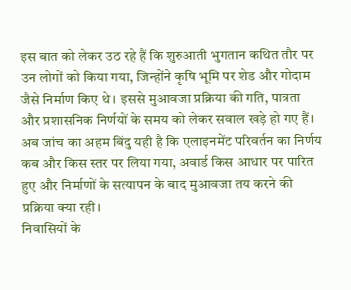इस बात को लेकर उठ रहे हैं कि शुरुआती भुगतान कथित तौर पर उन लोगों को किया गया, जिन्होंने कृषि भूमि पर शेड और गोदाम जैसे निर्माण किए थे। इससे मुआवजा प्रक्रिया की गति, पात्रता और प्रशासनिक निर्णयों के समय को लेकर सवाल खड़े हो गए हैं।
अब जांच का अहम बिंदु यही है कि एलाइनमेंट परिवर्तन का निर्णय कब और किस स्तर पर लिया गया, अवार्ड किस आधार पर पारित हुए और निर्माणों के सत्यापन के बाद मुआवजा तय करने की प्रक्रिया क्या रही।
निवासियों के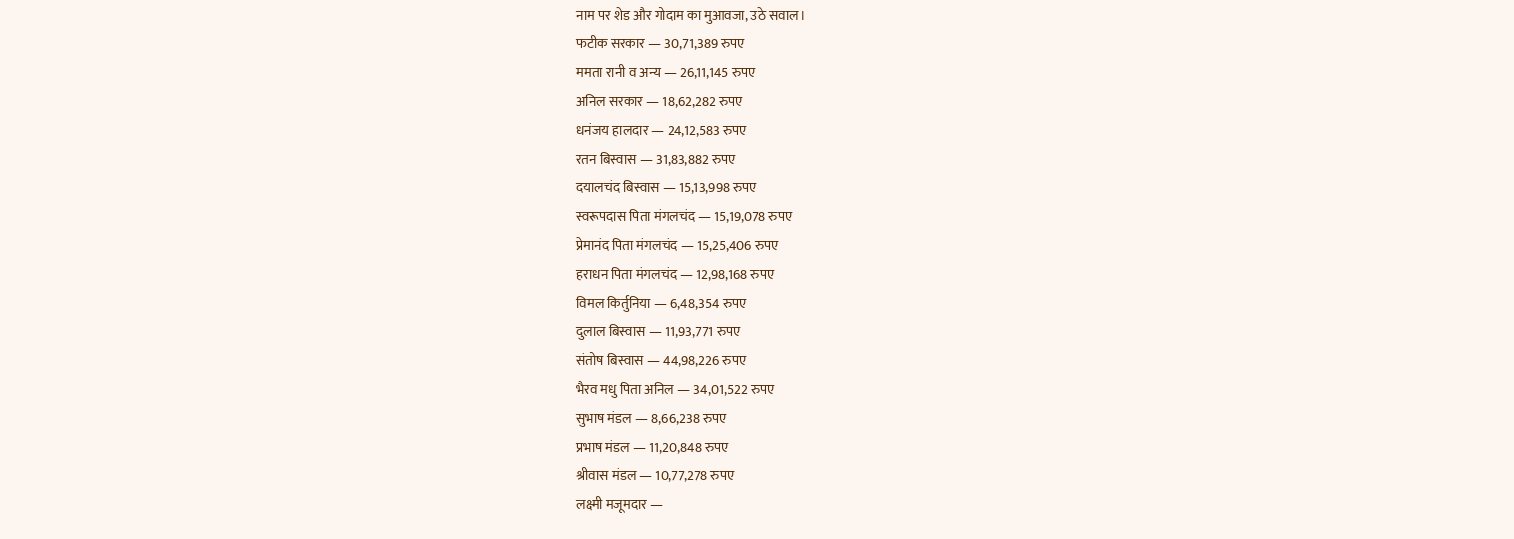नाम पर शेड और गोदाम का मुआवजा, उठे सवाल।
फटीक सरकार — 30,71,389 रुपए
ममता रानी व अन्य — 26,11,145 रुपए
अनिल सरकार — 18,62,282 रुपए
धनंजय हालदार — 24,12,583 रुपए
रतन बिस्वास — 31,83,882 रुपए
दयालचंद बिस्वास — 15,13,998 रुपए
स्वरूपदास पिता मंगलचंद — 15,19,078 रुपए
प्रेमानंद पिता मंगलचंद — 15,25,406 रुपए
हराधन पिता मंगलचंद — 12,98,168 रुपए
विमल किर्तुनिया — 6,48,354 रुपए
दुलाल बिस्वास — 11,93,771 रुपए
संतोष बिस्वास — 44,98,226 रुपए
भैरव मधु पिता अनिल — 34,01,522 रुपए
सुभाष मंडल — 8,66,238 रुपए
प्रभाष मंडल — 11,20,848 रुपए
श्रीवास मंडल — 10,77,278 रुपए
लक्ष्मी मजूमदार —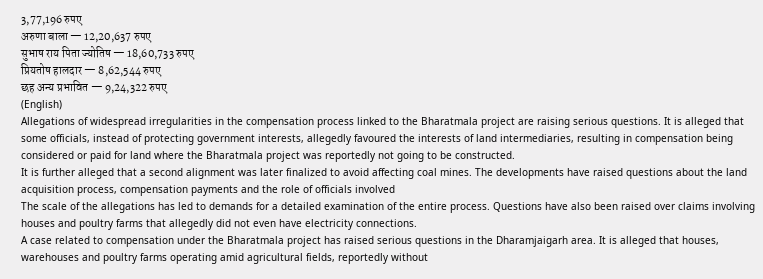3,77,196 रुपए
अरुणा बाला — 12,20,637 रुपए
सुभाष राय पिता ज्योतिष — 18,60,733 रुपए
प्रियतोष हालदार — 8,62,544 रुपए
छह अन्य प्रभावित — 9,24,322 रुपए
(English)
Allegations of widespread irregularities in the compensation process linked to the Bharatmala project are raising serious questions. It is alleged that some officials, instead of protecting government interests, allegedly favoured the interests of land intermediaries, resulting in compensation being considered or paid for land where the Bharatmala project was reportedly not going to be constructed.
It is further alleged that a second alignment was later finalized to avoid affecting coal mines. The developments have raised questions about the land acquisition process, compensation payments and the role of officials involved
The scale of the allegations has led to demands for a detailed examination of the entire process. Questions have also been raised over claims involving houses and poultry farms that allegedly did not even have electricity connections.
A case related to compensation under the Bharatmala project has raised serious questions in the Dharamjaigarh area. It is alleged that houses, warehouses and poultry farms operating amid agricultural fields, reportedly without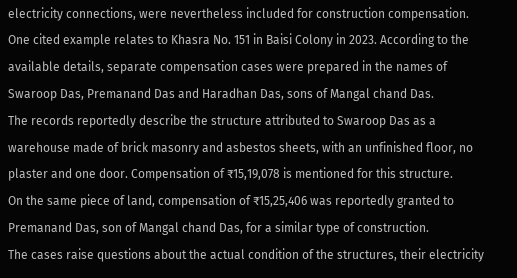electricity connections, were nevertheless included for construction compensation.
One cited example relates to Khasra No. 151 in Baisi Colony in 2023. According to the available details, separate compensation cases were prepared in the names of Swaroop Das, Premanand Das and Haradhan Das, sons of Mangal chand Das.
The records reportedly describe the structure attributed to Swaroop Das as a warehouse made of brick masonry and asbestos sheets, with an unfinished floor, no plaster and one door. Compensation of ₹15,19,078 is mentioned for this structure.
On the same piece of land, compensation of ₹15,25,406 was reportedly granted to Premanand Das, son of Mangal chand Das, for a similar type of construction.
The cases raise questions about the actual condition of the structures, their electricity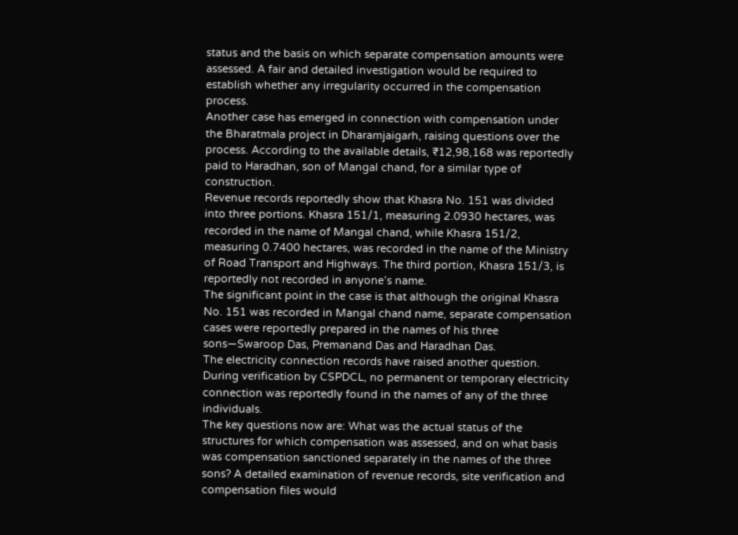status and the basis on which separate compensation amounts were assessed. A fair and detailed investigation would be required to establish whether any irregularity occurred in the compensation process.
Another case has emerged in connection with compensation under the Bharatmala project in Dharamjaigarh, raising questions over the process. According to the available details, ₹12,98,168 was reportedly paid to Haradhan, son of Mangal chand, for a similar type of construction.
Revenue records reportedly show that Khasra No. 151 was divided into three portions. Khasra 151/1, measuring 2.0930 hectares, was recorded in the name of Mangal chand, while Khasra 151/2, measuring 0.7400 hectares, was recorded in the name of the Ministry of Road Transport and Highways. The third portion, Khasra 151/3, is reportedly not recorded in anyone’s name.
The significant point in the case is that although the original Khasra No. 151 was recorded in Mangal chand name, separate compensation cases were reportedly prepared in the names of his three sons—Swaroop Das, Premanand Das and Haradhan Das.
The electricity connection records have raised another question. During verification by CSPDCL, no permanent or temporary electricity connection was reportedly found in the names of any of the three individuals.
The key questions now are: What was the actual status of the structures for which compensation was assessed, and on what basis was compensation sanctioned separately in the names of the three sons? A detailed examination of revenue records, site verification and compensation files would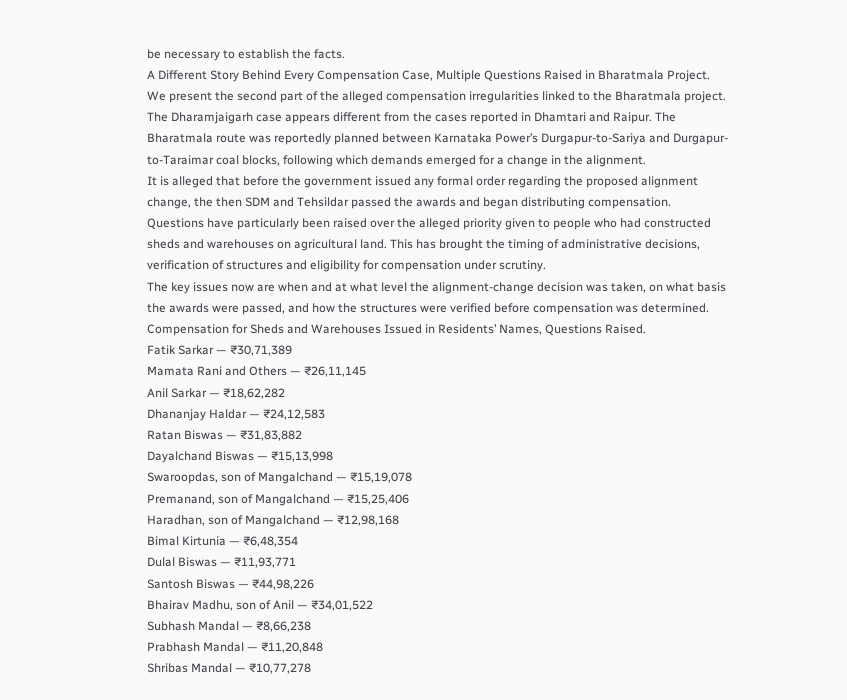be necessary to establish the facts.
A Different Story Behind Every Compensation Case, Multiple Questions Raised in Bharatmala Project.
We present the second part of the alleged compensation irregularities linked to the Bharatmala project. The Dharamjaigarh case appears different from the cases reported in Dhamtari and Raipur. The Bharatmala route was reportedly planned between Karnataka Power’s Durgapur-to-Sariya and Durgapur-to-Taraimar coal blocks, following which demands emerged for a change in the alignment.
It is alleged that before the government issued any formal order regarding the proposed alignment change, the then SDM and Tehsildar passed the awards and began distributing compensation.
Questions have particularly been raised over the alleged priority given to people who had constructed sheds and warehouses on agricultural land. This has brought the timing of administrative decisions, verification of structures and eligibility for compensation under scrutiny.
The key issues now are when and at what level the alignment-change decision was taken, on what basis the awards were passed, and how the structures were verified before compensation was determined.
Compensation for Sheds and Warehouses Issued in Residents’ Names, Questions Raised.
Fatik Sarkar — ₹30,71,389
Mamata Rani and Others — ₹26,11,145
Anil Sarkar — ₹18,62,282
Dhananjay Haldar — ₹24,12,583
Ratan Biswas — ₹31,83,882
Dayalchand Biswas — ₹15,13,998
Swaroopdas, son of Mangalchand — ₹15,19,078
Premanand, son of Mangalchand — ₹15,25,406
Haradhan, son of Mangalchand — ₹12,98,168
Bimal Kirtunia — ₹6,48,354
Dulal Biswas — ₹11,93,771
Santosh Biswas — ₹44,98,226
Bhairav Madhu, son of Anil — ₹34,01,522
Subhash Mandal — ₹8,66,238
Prabhash Mandal — ₹11,20,848
Shribas Mandal — ₹10,77,278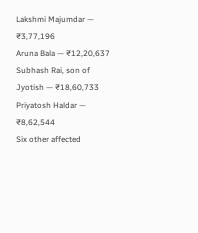Lakshmi Majumdar — ₹3,77,196
Aruna Bala — ₹12,20,637
Subhash Rai, son of Jyotish — ₹18,60,733
Priyatosh Haldar — ₹8,62,544
Six other affected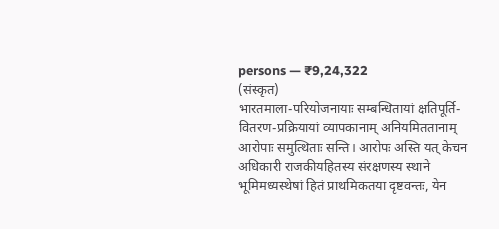persons — ₹9,24,322
(संस्कृत)
भारतमाला-परियोजनायाः सम्बन्धितायां क्षतिपूर्ति-वितरण-प्रक्रियायां व्यापकानाम् अनियमिततानाम् आरोपाः समुत्थिताः सन्ति। आरोपः अस्ति यत् केचन अधिकारी राजकीयहितस्य संरक्षणस्य स्थाने भूमिमध्यस्थेषां हितं प्राथमिकतया दृष्टवन्तः, येन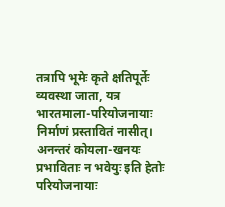तत्रापि भूमेः कृते क्षतिपूर्तेः व्यवस्था जाता, यत्र भारतमाला-परियोजनायाः निर्माणं प्रस्तावितं नासीत्।
अनन्तरं कोयला-खनयः प्रभाविताः न भवेयुः इति हेतोः परियोजनायाः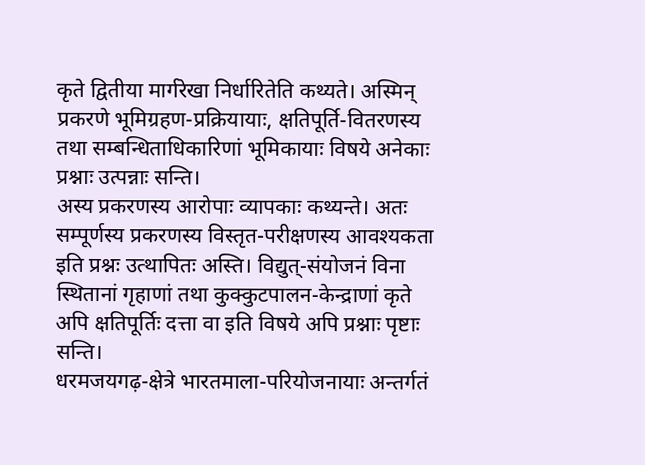कृते द्वितीया मार्गरेखा निर्धारितेति कथ्यते। अस्मिन् प्रकरणे भूमिग्रहण-प्रक्रियायाः, क्षतिपूर्ति-वितरणस्य तथा सम्बन्धिताधिकारिणां भूमिकायाः विषये अनेकाः प्रश्नाः उत्पन्नाः सन्ति।
अस्य प्रकरणस्य आरोपाः व्यापकाः कथ्यन्ते। अतः सम्पूर्णस्य प्रकरणस्य विस्तृत-परीक्षणस्य आवश्यकता इति प्रश्नः उत्थापितः अस्ति। विद्युत्-संयोजनं विना स्थितानां गृहाणां तथा कुक्कुटपालन-केन्द्राणां कृते अपि क्षतिपूर्तिः दत्ता वा इति विषये अपि प्रश्नाः पृष्टाः सन्ति।
धरमजयगढ़-क्षेत्रे भारतमाला-परियोजनायाः अन्तर्गतं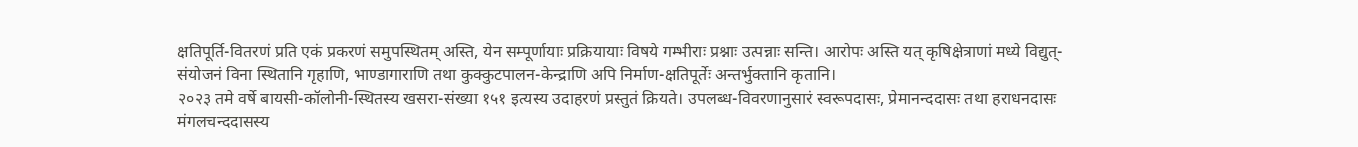क्षतिपूर्ति-वितरणं प्रति एकं प्रकरणं समुपस्थितम् अस्ति, येन सम्पूर्णायाः प्रक्रियायाः विषये गम्भीराः प्रश्नाः उत्पन्नाः सन्ति। आरोपः अस्ति यत् कृषिक्षेत्राणां मध्ये विद्युत्-संयोजनं विना स्थितानि गृहाणि, भाण्डागाराणि तथा कुक्कुटपालन-केन्द्राणि अपि निर्माण-क्षतिपूर्तेः अन्तर्भुक्तानि कृतानि।
२०२३ तमे वर्षे बायसी-कॉलोनी-स्थितस्य खसरा-संख्या १५१ इत्यस्य उदाहरणं प्रस्तुतं क्रियते। उपलब्ध-विवरणानुसारं स्वरूपदासः, प्रेमानन्ददासः तथा हराधनदासः मंगलचन्ददासस्य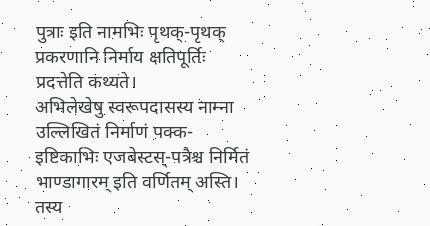पुत्राः इति नामभिः पृथक्-पृथक् प्रकरणानि निर्माय क्षतिपूर्तिः प्रदत्तेति कथ्यते।
अभिलेखेषु स्वरूपदासस्य नाम्ना उल्लिखितं निर्माणं पक्क-इष्टिकाभिः एजबेस्टस्-पत्रैश्च निर्मितं भाण्डागारम् इति वर्णितम् अस्ति। तस्य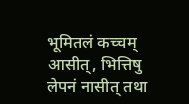भूमितलं कच्चम् आसीत्, भित्तिषु लेपनं नासीत् तथा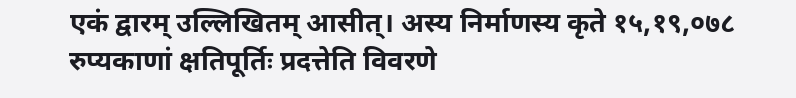एकं द्वारम् उल्लिखितम् आसीत्। अस्य निर्माणस्य कृते १५,१९,०७८ रुप्यकाणां क्षतिपूर्तिः प्रदत्तेति विवरणे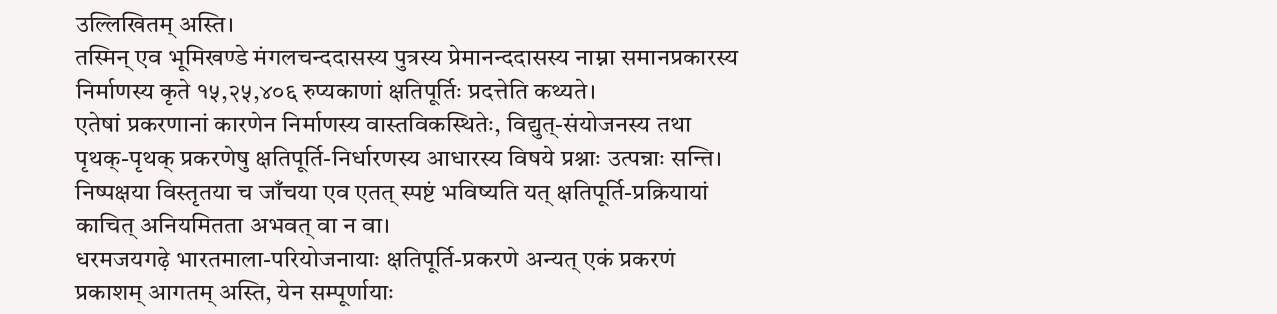उल्लिखितम् अस्ति।
तस्मिन् एव भूमिखण्डे मंगलचन्ददासस्य पुत्रस्य प्रेमानन्ददासस्य नाम्ना समानप्रकारस्य निर्माणस्य कृते १५,२५,४०६ रुप्यकाणां क्षतिपूर्तिः प्रदत्तेति कथ्यते।
एतेषां प्रकरणानां कारणेन निर्माणस्य वास्तविकस्थितेः, विद्युत्-संयोजनस्य तथा पृथक्-पृथक् प्रकरणेषु क्षतिपूर्ति-निर्धारणस्य आधारस्य विषये प्रश्नाः उत्पन्नाः सन्ति। निष्पक्षया विस्तृतया च जाँचया एव एतत् स्पष्टं भविष्यति यत् क्षतिपूर्ति-प्रक्रियायां काचित् अनियमितता अभवत् वा न वा।
धरमजयगढ़े भारतमाला-परियोजनायाः क्षतिपूर्ति-प्रकरणे अन्यत् एकं प्रकरणं प्रकाशम् आगतम् अस्ति, येन सम्पूर्णायाः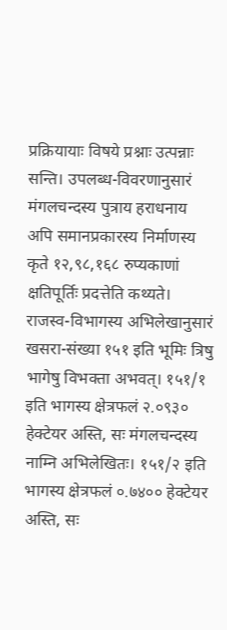प्रक्रियायाः विषये प्रश्नाः उत्पन्नाः सन्ति। उपलब्ध-विवरणानुसारं मंगलचन्दस्य पुत्राय हराधनाय अपि समानप्रकारस्य निर्माणस्य कृते १२,९८,१६८ रुप्यकाणां क्षतिपूर्तिः प्रदत्तेति कथ्यते।
राजस्व-विभागस्य अभिलेखानुसारं खसरा-संख्या १५१ इति भूमिः त्रिषु भागेषु विभक्ता अभवत्। १५१/१ इति भागस्य क्षेत्रफलं २.०९३० हेक्टेयर अस्ति, सः मंगलचन्दस्य नाम्नि अभिलेखितः। १५१/२ इति भागस्य क्षेत्रफलं ०.७४०० हेक्टेयर अस्ति, सः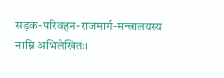सड़क-परिवहन-राजमार्ग-मन्त्रालयस्य नाम्नि अभिलेखितः।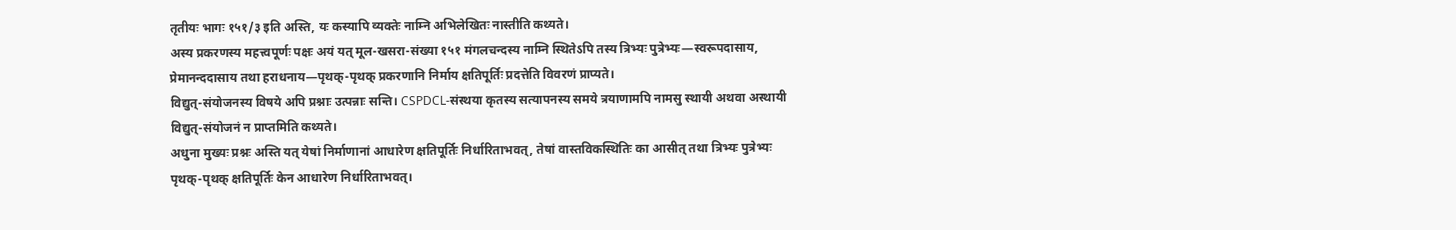तृतीयः भागः १५१/३ इति अस्ति, यः कस्यापि व्यक्तेः नाम्नि अभिलेखितः नास्तीति कथ्यते।
अस्य प्रकरणस्य महत्त्वपूर्णः पक्षः अयं यत् मूल-खसरा-संख्या १५१ मंगलचन्दस्य नाम्नि स्थितेऽपि तस्य त्रिभ्यः पुत्रेभ्यः—स्वरूपदासाय, प्रेमानन्ददासाय तथा हराधनाय—पृथक्-पृथक् प्रकरणानि निर्माय क्षतिपूर्तिः प्रदत्तेति विवरणं प्राप्यते।
विद्युत्-संयोजनस्य विषये अपि प्रश्नाः उत्पन्नाः सन्ति। CSPDCL-संस्थया कृतस्य सत्यापनस्य समये त्रयाणामपि नामसु स्थायी अथवा अस्थायी विद्युत्-संयोजनं न प्राप्तमिति कथ्यते।
अधुना मुख्यः प्रश्नः अस्ति यत् येषां निर्माणानां आधारेण क्षतिपूर्तिः निर्धारिताभवत्, तेषां वास्तविकस्थितिः का आसीत् तथा त्रिभ्यः पुत्रेभ्यः पृथक्-पृथक् क्षतिपूर्तिः केन आधारेण निर्धारिताभवत्।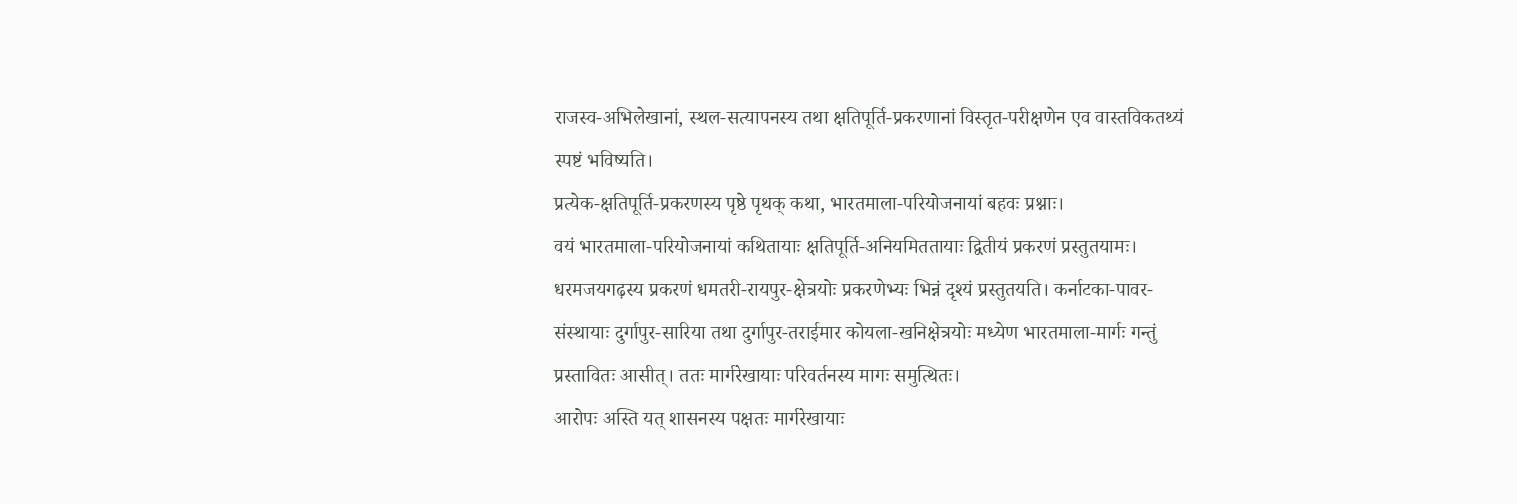राजस्व-अभिलेखानां, स्थल-सत्यापनस्य तथा क्षतिपूर्ति-प्रकरणानां विस्तृत-परीक्षणेन एव वास्तविकतथ्यं स्पष्टं भविष्यति।
प्रत्येक-क्षतिपूर्ति-प्रकरणस्य पृष्ठे पृथक् कथा, भारतमाला-परियोजनायां बहवः प्रश्नाः।
वयं भारतमाला-परियोजनायां कथितायाः क्षतिपूर्ति-अनियमिततायाः द्वितीयं प्रकरणं प्रस्तुतयामः। धरमजयगढ़स्य प्रकरणं धमतरी-रायपुर-क्षेत्रयोः प्रकरणेभ्यः भिन्नं दृश्यं प्रस्तुतयति। कर्नाटका-पावर-संस्थायाः दुर्गापुर-सारिया तथा दुर्गापुर-तराईमार कोयला-खनिक्षेत्रयोः मध्येण भारतमाला-मार्गः गन्तुं प्रस्तावितः आसीत्। ततः मार्गरेखायाः परिवर्तनस्य मागः समुत्थितः।
आरोपः अस्ति यत् शासनस्य पक्षतः मार्गरेखायाः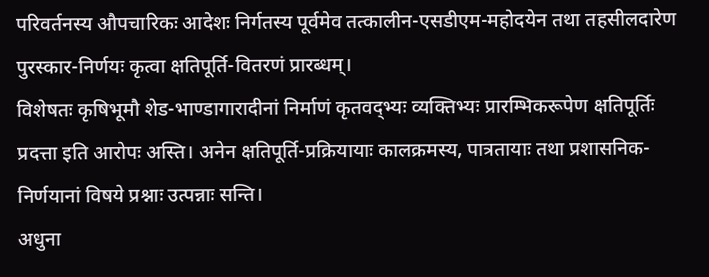परिवर्तनस्य औपचारिकः आदेशः निर्गतस्य पूर्वमेव तत्कालीन-एसडीएम-महोदयेन तथा तहसीलदारेण पुरस्कार-निर्णयः कृत्वा क्षतिपूर्ति-वितरणं प्रारब्धम्।
विशेषतः कृषिभूमौ शेड-भाण्डागारादीनां निर्माणं कृतवद्भ्यः व्यक्तिभ्यः प्रारम्भिकरूपेण क्षतिपूर्तिः प्रदत्ता इति आरोपः अस्ति। अनेन क्षतिपूर्ति-प्रक्रियायाः कालक्रमस्य, पात्रतायाः तथा प्रशासनिक-निर्णयानां विषये प्रश्नाः उत्पन्नाः सन्ति।
अधुना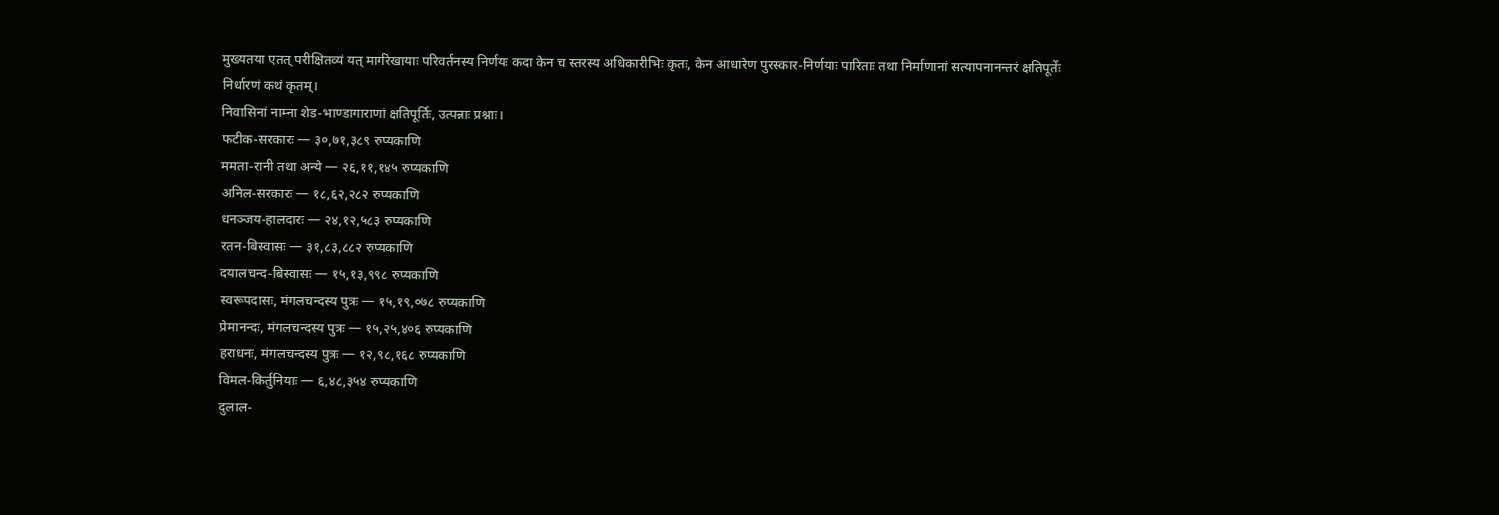मुख्यतया एतत् परीक्षितव्यं यत् मार्गरेखायाः परिवर्तनस्य निर्णयः कदा केन च स्तरस्य अधिकारीभिः कृतः, केन आधारेण पुरस्कार-निर्णयाः पारिताः तथा निर्माणानां सत्यापनानन्तरं क्षतिपूर्तेः निर्धारणं कथं कृतम्।
निवासिनां नाम्ना शेड-भाण्डागाराणां क्षतिपूर्तिः, उत्पन्नाः प्रश्नाः।
फटीक-सरकारः — ३०,७१,३८९ रुप्यकाणि
ममता-रानी तथा अन्ये — २६,११,१४५ रुप्यकाणि
अनिल-सरकारः — १८,६२,२८२ रुप्यकाणि
धनञ्जय-हालदारः — २४,१२,५८३ रुप्यकाणि
रतन-बिस्वासः — ३१,८३,८८२ रुप्यकाणि
दयालचन्द-बिस्वासः — १५,१३,९९८ रुप्यकाणि
स्वरूपदासः, मंगलचन्दस्य पुत्रः — १५,१९,०७८ रुप्यकाणि
प्रेमानन्दः, मंगलचन्दस्य पुत्रः — १५,२५,४०६ रुप्यकाणि
हराधनः, मंगलचन्दस्य पुत्रः — १२,९८,१६८ रुप्यकाणि
विमल-किर्तुनियाः — ६,४८,३५४ रुप्यकाणि
दुलाल-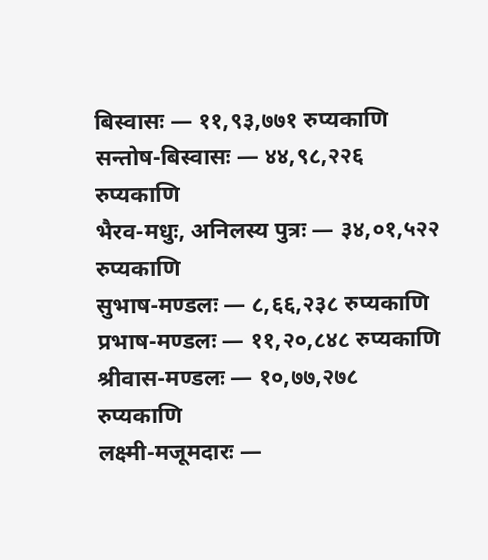बिस्वासः — ११,९३,७७१ रुप्यकाणि
सन्तोष-बिस्वासः — ४४,९८,२२६ रुप्यकाणि
भैरव-मधुः, अनिलस्य पुत्रः — ३४,०१,५२२ रुप्यकाणि
सुभाष-मण्डलः — ८,६६,२३८ रुप्यकाणि
प्रभाष-मण्डलः — ११,२०,८४८ रुप्यकाणि
श्रीवास-मण्डलः — १०,७७,२७८ रुप्यकाणि
लक्ष्मी-मजूमदारः —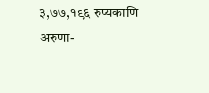३,७७,१९६ रुप्यकाणि
अरुणा-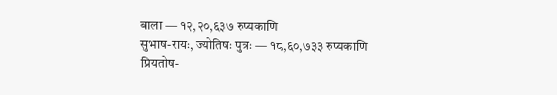बाला — १२,२०,६३७ रुप्यकाणि
सुभाष-रायः, ज्योतिषः पुत्रः — १८,६०,७३३ रुप्यकाणि
प्रियतोष-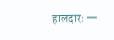हालदारः —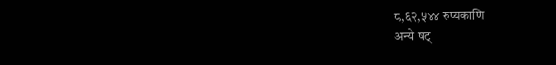८,६२,५४४ रुप्यकाणि
अन्ये षट्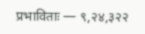प्रभाविताः — ९,२४,३२२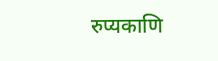रुप्यकाणि